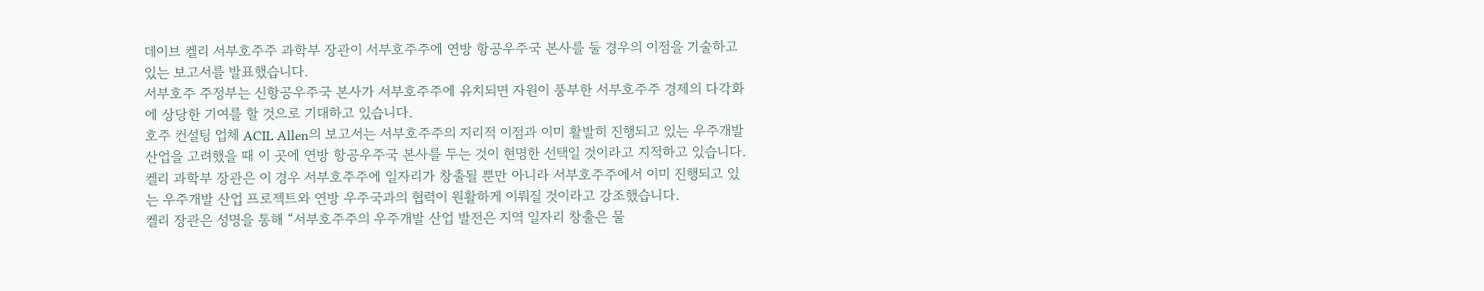데이브 켈리 서부호주주 과학부 장관이 서부호주주에 연방 항공우주국 본사를 둘 경우의 이점을 기술하고 있는 보고서를 발표했습니다.
서부호주 주정부는 신항공우주국 본사가 서부호주주에 유치되면 자원이 풍부한 서부호주주 경제의 다각화에 상당한 기여를 할 것으로 기대하고 있습니다.
호주 컨설팅 업체 ACIL Allen의 보고서는 서부호주주의 지리적 이점과 이미 활발히 진행되고 있는 우주개발 산업을 고려했을 때 이 곳에 연방 항공우주국 본사를 두는 것이 현명한 선택일 것이라고 지적하고 있습니다.
켈리 과학부 장관은 이 경우 서부호주주에 일자리가 창출될 뿐만 아니라 서부호주주에서 이미 진행되고 있는 우주개발 산업 프로젝트와 연방 우주국과의 협력이 원활하게 이뤄질 것이라고 강조했습니다.
켈리 장관은 성명을 통해 “서부호주주의 우주개발 산업 발전은 지역 일자리 창출은 물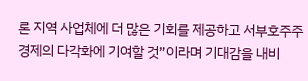론 지역 사업체에 더 많은 기회를 제공하고 서부호주주 경제의 다각화에 기여할 것”이라며 기대감을 내비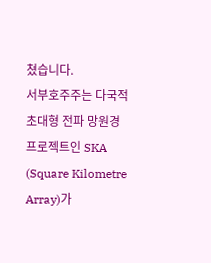쳤습니다.
서부호주주는 다국적 초대형 전파 망원경 프로젝트인 SKA (Square Kilometre Array)가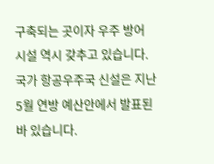구축되는 곳이자 우주 방어 시설 역시 갖추고 있습니다.
국가 항공우주국 신설은 지난 5월 연방 예산안에서 발표된 바 있습니다.